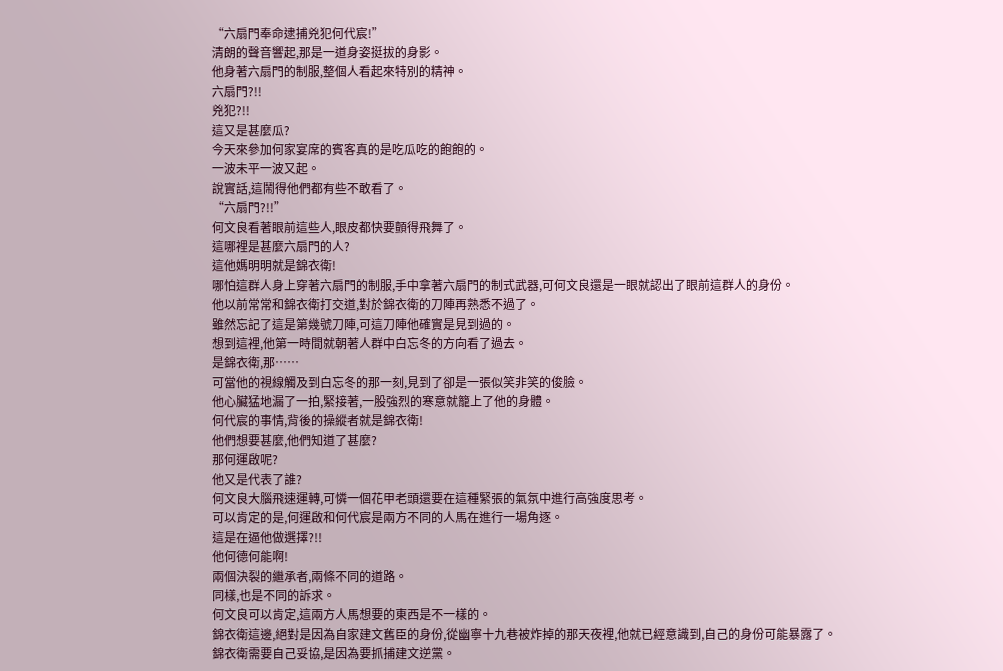“六扇門奉命逮捕兇犯何代宸!”
清朗的聲音響起,那是一道身姿挺拔的身影。
他身著六扇門的制服,整個人看起來特別的精神。
六扇門?!!
兇犯?!!
這又是甚麼瓜?
今天來參加何家宴席的賓客真的是吃瓜吃的飽飽的。
一波未平一波又起。
說實話,這鬧得他們都有些不敢看了。
“六扇門?!!”
何文良看著眼前這些人,眼皮都快要顫得飛舞了。
這哪裡是甚麼六扇門的人?
這他媽明明就是錦衣衛!
哪怕這群人身上穿著六扇門的制服,手中拿著六扇門的制式武器,可何文良還是一眼就認出了眼前這群人的身份。
他以前常常和錦衣衛打交道,對於錦衣衛的刀陣再熟悉不過了。
雖然忘記了這是第幾號刀陣,可這刀陣他確實是見到過的。
想到這裡,他第一時間就朝著人群中白忘冬的方向看了過去。
是錦衣衛,那……
可當他的視線觸及到白忘冬的那一刻,見到了卻是一張似笑非笑的俊臉。
他心臟猛地漏了一拍,緊接著,一股強烈的寒意就籠上了他的身體。
何代宸的事情,背後的操縱者就是錦衣衛!
他們想要甚麼,他們知道了甚麼?
那何運啟呢?
他又是代表了誰?
何文良大腦飛速運轉,可憐一個花甲老頭還要在這種緊張的氣氛中進行高強度思考。
可以肯定的是,何運啟和何代宸是兩方不同的人馬在進行一場角逐。
這是在逼他做選擇?!!
他何德何能啊!
兩個決裂的繼承者,兩條不同的道路。
同樣,也是不同的訴求。
何文良可以肯定,這兩方人馬想要的東西是不一樣的。
錦衣衛這邊,絕對是因為自家建文舊臣的身份,從幽寧十九巷被炸掉的那天夜裡,他就已經意識到,自己的身份可能暴露了。
錦衣衛需要自己妥協,是因為要抓捕建文逆黨。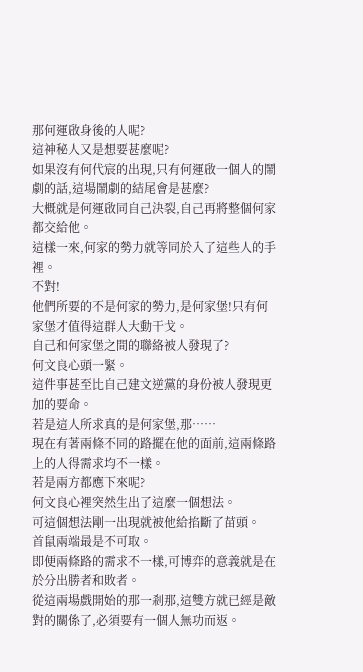那何運啟身後的人呢?
這神秘人又是想要甚麼呢?
如果沒有何代宸的出現,只有何運啟一個人的鬧劇的話,這場鬧劇的結尾會是甚麼?
大概就是何運啟同自己決裂,自己再將整個何家都交給他。
這樣一來,何家的勢力就等同於入了這些人的手裡。
不對!
他們所要的不是何家的勢力,是何家堡!只有何家堡才值得這群人大動干戈。
自己和何家堡之間的聯絡被人發現了?
何文良心頭一緊。
這件事甚至比自己建文逆黨的身份被人發現更加的要命。
若是這人所求真的是何家堡,那……
現在有著兩條不同的路擺在他的面前,這兩條路上的人得需求均不一樣。
若是兩方都應下來呢?
何文良心裡突然生出了這麼一個想法。
可這個想法剛一出現就被他給掐斷了苗頭。
首鼠兩端最是不可取。
即便兩條路的需求不一樣,可博弈的意義就是在於分出勝者和敗者。
從這兩場戲開始的那一剎那,這雙方就已經是敵對的關係了,必須要有一個人無功而返。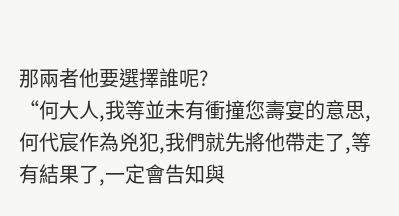那兩者他要選擇誰呢?
“何大人,我等並未有衝撞您壽宴的意思,何代宸作為兇犯,我們就先將他帶走了,等有結果了,一定會告知與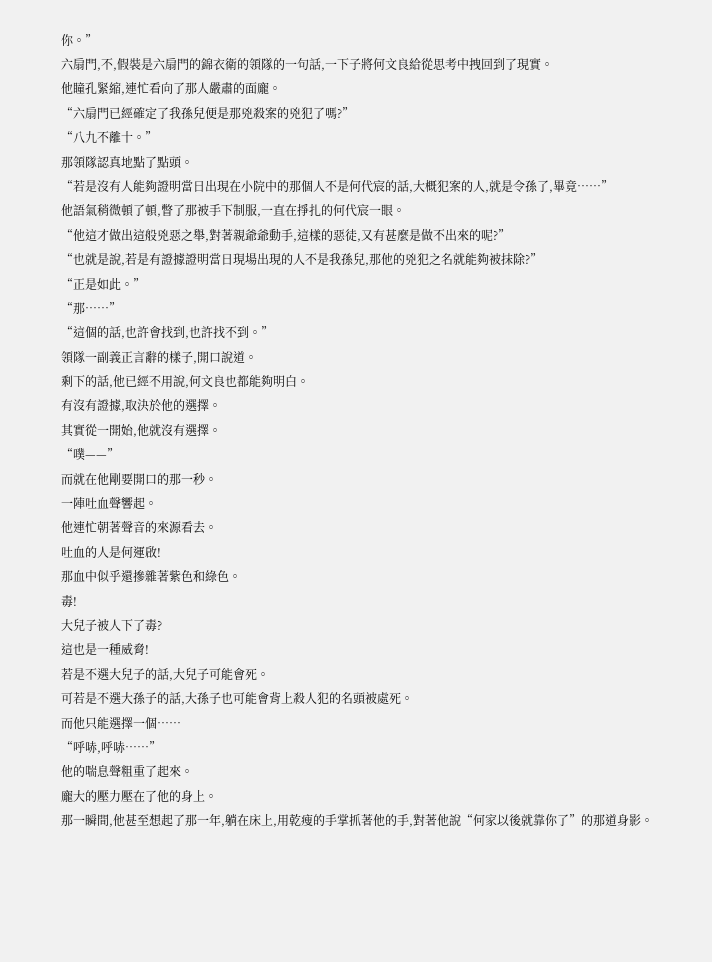你。”
六扇門,不,假裝是六扇門的錦衣衛的領隊的一句話,一下子將何文良給從思考中拽回到了現實。
他瞳孔緊縮,連忙看向了那人嚴肅的面龐。
“六扇門已經確定了我孫兒便是那兇殺案的兇犯了嗎?”
“八九不離十。”
那領隊認真地點了點頭。
“若是沒有人能夠證明當日出現在小院中的那個人不是何代宸的話,大概犯案的人,就是令孫了,畢竟……”
他語氣稍微頓了頓,瞥了那被手下制服,一直在掙扎的何代宸一眼。
“他這才做出這般兇惡之舉,對著親爺爺動手,這樣的惡徒,又有甚麼是做不出來的呢?”
“也就是說,若是有證據證明當日現場出現的人不是我孫兒,那他的兇犯之名就能夠被抹除?”
“正是如此。”
“那……”
“這個的話,也許會找到,也許找不到。”
領隊一副義正言辭的樣子,開口說道。
剩下的話,他已經不用說,何文良也都能夠明白。
有沒有證據,取決於他的選擇。
其實從一開始,他就沒有選擇。
“噗——”
而就在他剛要開口的那一秒。
一陣吐血聲響起。
他連忙朝著聲音的來源看去。
吐血的人是何運啟!
那血中似乎還摻雜著紫色和綠色。
毒!
大兒子被人下了毒?
這也是一種威脅!
若是不選大兒子的話,大兒子可能會死。
可若是不選大孫子的話,大孫子也可能會背上殺人犯的名頭被處死。
而他只能選擇一個……
“呼哧,呼哧……”
他的喘息聲粗重了起來。
龐大的壓力壓在了他的身上。
那一瞬間,他甚至想起了那一年,躺在床上,用乾瘦的手掌抓著他的手,對著他說“何家以後就靠你了”的那道身影。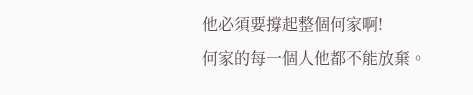他必須要撐起整個何家啊!
何家的每一個人他都不能放棄。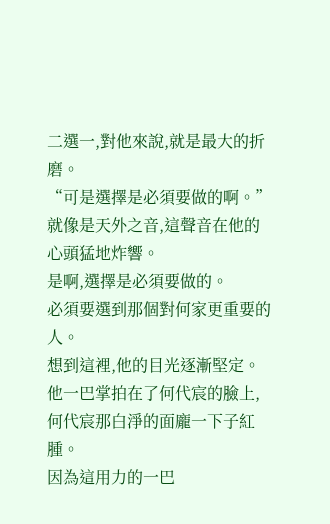二選一,對他來說,就是最大的折磨。
“可是選擇是必須要做的啊。”
就像是天外之音,這聲音在他的心頭猛地炸響。
是啊,選擇是必須要做的。
必須要選到那個對何家更重要的人。
想到這裡,他的目光逐漸堅定。
他一巴掌拍在了何代宸的臉上,何代宸那白淨的面龐一下子紅腫。
因為這用力的一巴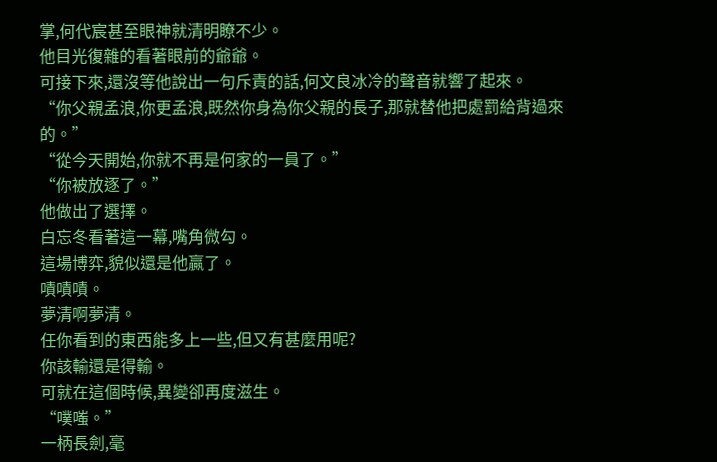掌,何代宸甚至眼神就清明瞭不少。
他目光復雜的看著眼前的爺爺。
可接下來,還沒等他說出一句斥責的話,何文良冰冷的聲音就響了起來。
“你父親孟浪,你更孟浪,既然你身為你父親的長子,那就替他把處罰給背過來的。”
“從今天開始,你就不再是何家的一員了。”
“你被放逐了。”
他做出了選擇。
白忘冬看著這一幕,嘴角微勾。
這場博弈,貌似還是他贏了。
嘖嘖嘖。
夢清啊夢清。
任你看到的東西能多上一些,但又有甚麼用呢?
你該輸還是得輸。
可就在這個時候,異變卻再度滋生。
“噗嗤。”
一柄長劍,毫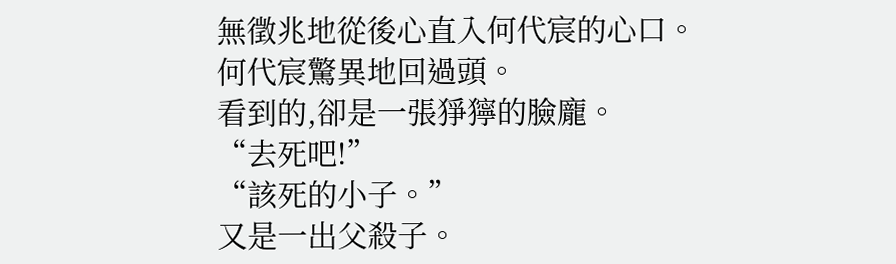無徵兆地從後心直入何代宸的心口。
何代宸驚異地回過頭。
看到的,卻是一張猙獰的臉龐。
“去死吧!”
“該死的小子。”
又是一出父殺子。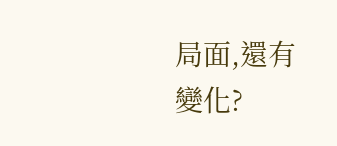局面,還有變化?